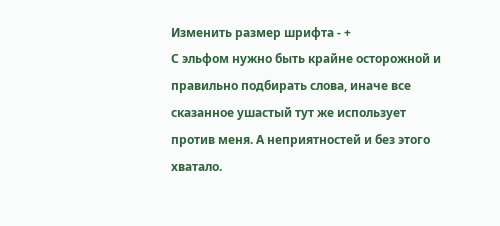Изменить размер шрифта - +
С эльфом нужно быть крайне осторожной и правильно подбирать слова, иначе все сказанное ушастый тут же использует против меня. А неприятностей и без этого хватало.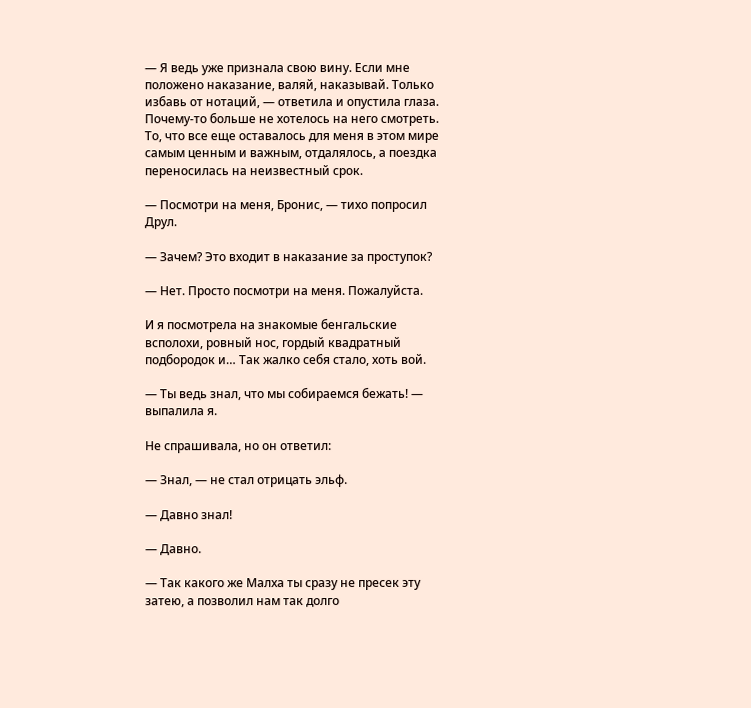— Я ведь уже признала свою вину. Если мне положено наказание, валяй, наказывай. Только избавь от нотаций, — ответила и опустила глаза. Почему-то больше не хотелось на него смотреть. То, что все еще оставалось для меня в этом мире самым ценным и важным, отдалялось, а поездка переносилась на неизвестный срок.

— Посмотри на меня, Бронис, — тихо попросил Друл.

— Зачем? Это входит в наказание за проступок?

— Нет. Просто посмотри на меня. Пожалуйста.

И я посмотрела на знакомые бенгальские всполохи, ровный нос, гордый квадратный подбородок и… Так жалко себя стало, хоть вой.

— Ты ведь знал, что мы собираемся бежать! — выпалила я.

Не спрашивала, но он ответил:

— Знал, — не стал отрицать эльф.

— Давно знал!

— Давно.

— Так какого же Малха ты сразу не пресек эту затею, а позволил нам так долго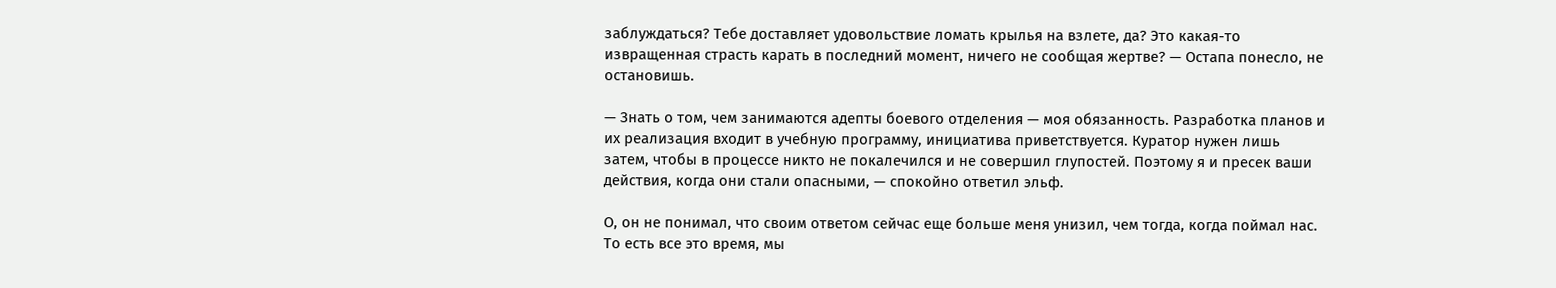заблуждаться? Тебе доставляет удовольствие ломать крылья на взлете, да? Это какая-то извращенная страсть карать в последний момент, ничего не сообщая жертве? — Остапа понесло, не остановишь.

— Знать о том, чем занимаются адепты боевого отделения — моя обязанность. Разработка планов и их реализация входит в учебную программу, инициатива приветствуется. Куратор нужен лишь затем, чтобы в процессе никто не покалечился и не совершил глупостей. Поэтому я и пресек ваши действия, когда они стали опасными, — спокойно ответил эльф.

О, он не понимал, что своим ответом сейчас еще больше меня унизил, чем тогда, когда поймал нас. То есть все это время, мы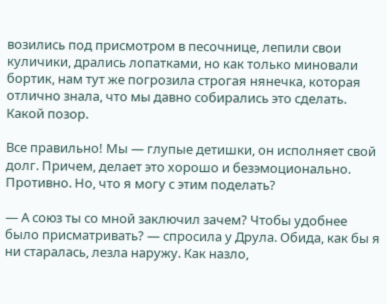возились под присмотром в песочнице, лепили свои куличики, дрались лопатками, но как только миновали бортик, нам тут же погрозила строгая нянечка, которая отлично знала, что мы давно собирались это сделать. Какой позор.

Все правильно! Мы — глупые детишки, он исполняет свой долг. Причем, делает это хорошо и безэмоционально. Противно. Но, что я могу с этим поделать?

— А союз ты со мной заключил зачем? Чтобы удобнее было присматривать? — спросила у Друла. Обида, как бы я ни старалась, лезла наружу. Как назло,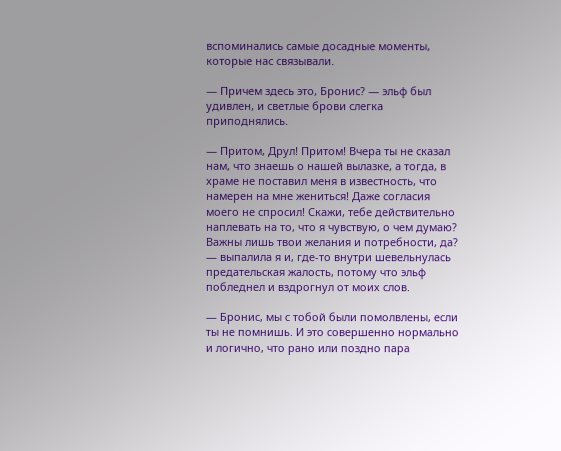вспоминались самые досадные моменты, которые нас связывали.

— Причем здесь это, Бронис? — эльф был удивлен, и светлые брови слегка приподнялись.

— Притом, Друл! Притом! Вчера ты не сказал нам, что знаешь о нашей вылазке, а тогда, в храме не поставил меня в известность, что намерен на мне жениться! Даже согласия моего не спросил! Скажи, тебе действительно наплевать на то, что я чувствую, о чем думаю? Важны лишь твои желания и потребности, да? — выпалила я и, где-то внутри шевельнулась предательская жалость, потому что эльф побледнел и вздрогнул от моих слов.

— Бронис, мы с тобой были помолвлены, если ты не помнишь. И это совершенно нормально и логично, что рано или поздно пара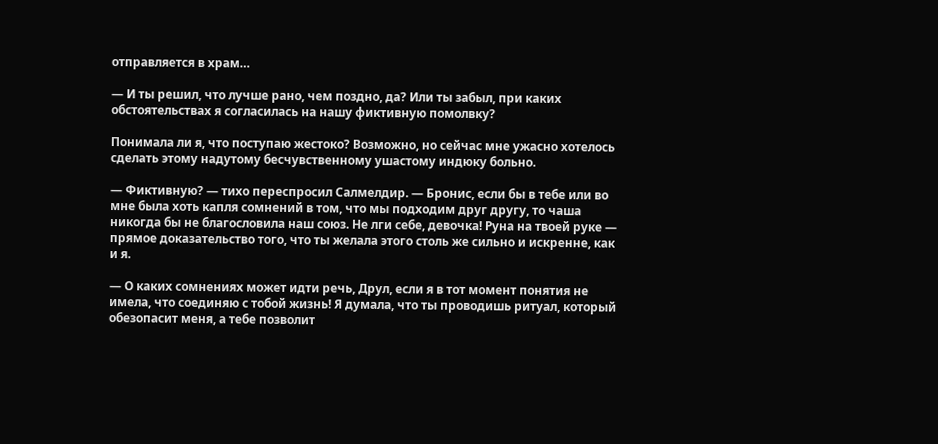отправляется в храм…

— И ты решил, что лучше рано, чем поздно, да? Или ты забыл, при каких обстоятельствах я согласилась на нашу фиктивную помолвку?

Понимала ли я, что поступаю жестоко? Возможно, но сейчас мне ужасно хотелось сделать этому надутому бесчувственному ушастому индюку больно.

— Фиктивную? — тихо переспросил Салмелдир. — Бронис, если бы в тебе или во мне была хоть капля сомнений в том, что мы подходим друг другу, то чаша никогда бы не благословила наш союз. Не лги себе, девочка! Руна на твоей руке — прямое доказательство того, что ты желала этого столь же сильно и искренне, как и я.

— О каких сомнениях может идти речь, Друл, если я в тот момент понятия не имела, что соединяю с тобой жизнь! Я думала, что ты проводишь ритуал, который обезопасит меня, а тебе позволит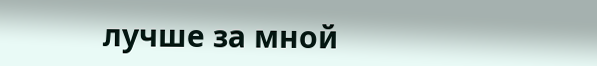лучше за мной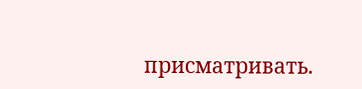присматривать.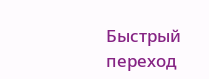Быстрый переход